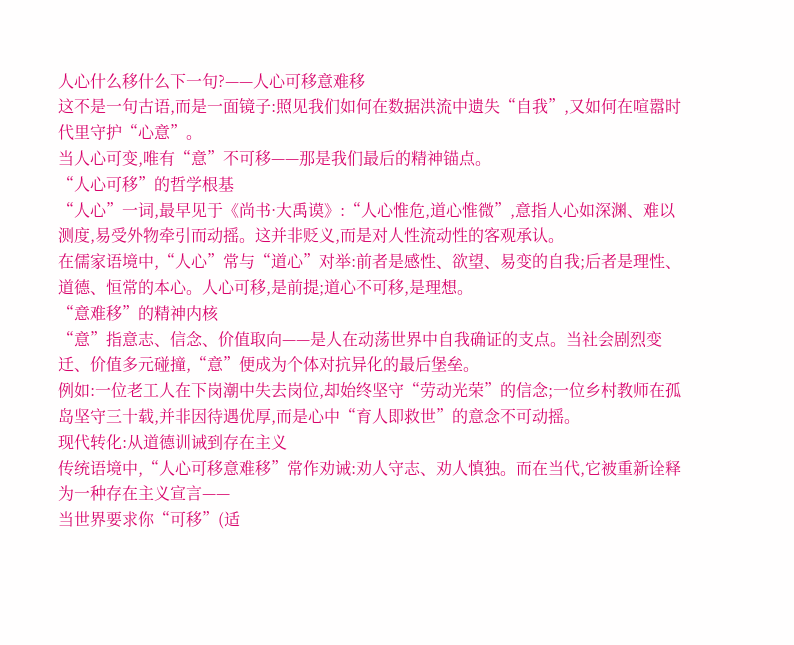人心什么移什么下一句?——人心可移意难移
这不是一句古语,而是一面镜子:照见我们如何在数据洪流中遗失“自我”,又如何在喧嚣时代里守护“心意”。
当人心可变,唯有“意”不可移——那是我们最后的精神锚点。
“人心可移”的哲学根基
“人心”一词,最早见于《尚书·大禹谟》:“人心惟危,道心惟微”,意指人心如深渊、难以测度,易受外物牵引而动摇。这并非贬义,而是对人性流动性的客观承认。
在儒家语境中,“人心”常与“道心”对举:前者是感性、欲望、易变的自我;后者是理性、道德、恒常的本心。人心可移,是前提;道心不可移,是理想。
“意难移”的精神内核
“意”指意志、信念、价值取向——是人在动荡世界中自我确证的支点。当社会剧烈变迁、价值多元碰撞,“意”便成为个体对抗异化的最后堡垒。
例如:一位老工人在下岗潮中失去岗位,却始终坚守“劳动光荣”的信念;一位乡村教师在孤岛坚守三十载,并非因待遇优厚,而是心中“育人即救世”的意念不可动摇。
现代转化:从道德训诫到存在主义
传统语境中,“人心可移意难移”常作劝诫:劝人守志、劝人慎独。而在当代,它被重新诠释为一种存在主义宣言——
当世界要求你“可移”(适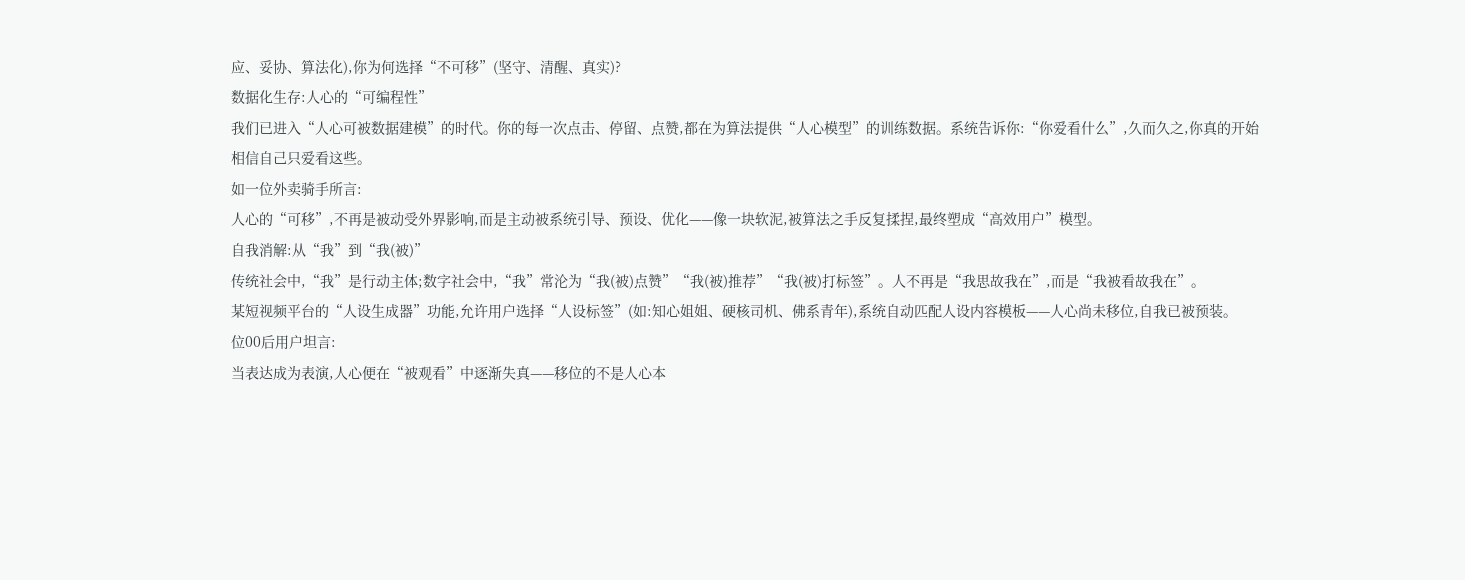应、妥协、算法化),你为何选择“不可移”(坚守、清醒、真实)?
数据化生存:人心的“可编程性”
我们已进入“人心可被数据建模”的时代。你的每一次点击、停留、点赞,都在为算法提供“人心模型”的训练数据。系统告诉你:“你爱看什么”,久而久之,你真的开始相信自己只爱看这些。
如一位外卖骑手所言:
人心的“可移”,不再是被动受外界影响,而是主动被系统引导、预设、优化——像一块软泥,被算法之手反复揉捏,最终塑成“高效用户”模型。
自我消解:从“我”到“我(被)”
传统社会中,“我”是行动主体;数字社会中,“我”常沦为“我(被)点赞”“我(被)推荐”“我(被)打标签”。人不再是“我思故我在”,而是“我被看故我在”。
某短视频平台的“人设生成器”功能,允许用户选择“人设标签”(如:知心姐姐、硬核司机、佛系青年),系统自动匹配人设内容模板——人心尚未移位,自我已被预装。
位00后用户坦言:
当表达成为表演,人心便在“被观看”中逐渐失真——移位的不是人心本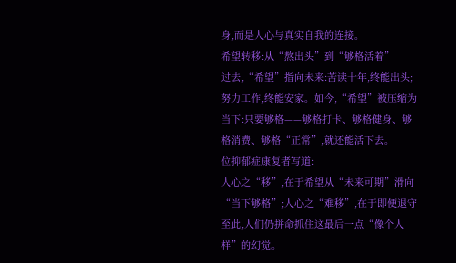身,而是人心与真实自我的连接。
希望转移:从“熬出头”到“够格活着”
过去,“希望”指向未来:苦读十年,终能出头;努力工作,终能安家。如今,“希望”被压缩为当下:只要够格——够格打卡、够格健身、够格消费、够格“正常”,就还能活下去。
位抑郁症康复者写道:
人心之“移”,在于希望从“未来可期”滑向“当下够格”;人心之“难移”,在于即便退守至此,人们仍拼命抓住这最后一点“像个人样”的幻觉。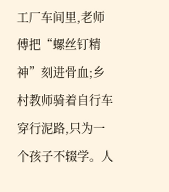工厂车间里,老师傅把“螺丝钉精神”刻进骨血;乡村教师骑着自行车穿行泥路,只为一个孩子不辍学。人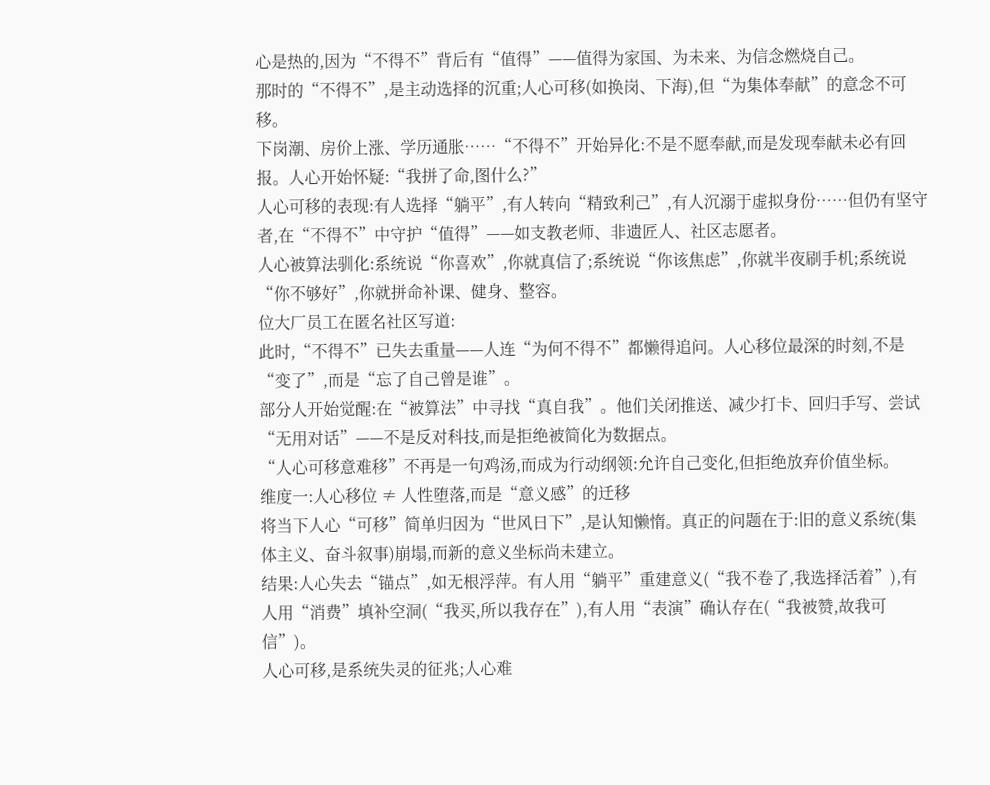心是热的,因为“不得不”背后有“值得”——值得为家国、为未来、为信念燃烧自己。
那时的“不得不”,是主动选择的沉重;人心可移(如换岗、下海),但“为集体奉献”的意念不可移。
下岗潮、房价上涨、学历通胀……“不得不”开始异化:不是不愿奉献,而是发现奉献未必有回报。人心开始怀疑:“我拼了命,图什么?”
人心可移的表现:有人选择“躺平”,有人转向“精致利己”,有人沉溺于虚拟身份……但仍有坚守者,在“不得不”中守护“值得”——如支教老师、非遗匠人、社区志愿者。
人心被算法驯化:系统说“你喜欢”,你就真信了;系统说“你该焦虑”,你就半夜刷手机;系统说“你不够好”,你就拼命补课、健身、整容。
位大厂员工在匿名社区写道:
此时,“不得不”已失去重量——人连“为何不得不”都懒得追问。人心移位最深的时刻,不是“变了”,而是“忘了自己曾是谁”。
部分人开始觉醒:在“被算法”中寻找“真自我”。他们关闭推送、减少打卡、回归手写、尝试“无用对话”——不是反对科技,而是拒绝被简化为数据点。
“人心可移意难移”不再是一句鸡汤,而成为行动纲领:允许自己变化,但拒绝放弃价值坐标。
维度一:人心移位 ≠ 人性堕落,而是“意义感”的迁移
将当下人心“可移”简单归因为“世风日下”,是认知懒惰。真正的问题在于:旧的意义系统(集体主义、奋斗叙事)崩塌,而新的意义坐标尚未建立。
结果:人心失去“锚点”,如无根浮萍。有人用“躺平”重建意义(“我不卷了,我选择活着”),有人用“消费”填补空洞(“我买,所以我存在”),有人用“表演”确认存在(“我被赞,故我可信”)。
人心可移,是系统失灵的征兆;人心难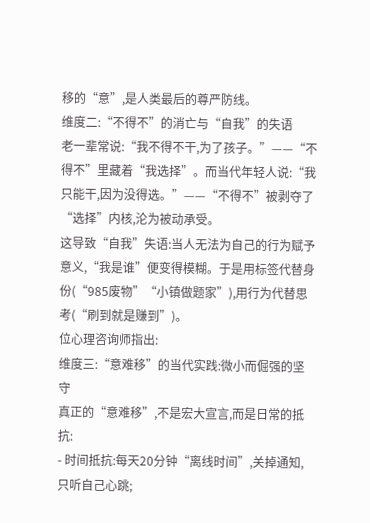移的“意”,是人类最后的尊严防线。
维度二:“不得不”的消亡与“自我”的失语
老一辈常说:“我不得不干,为了孩子。”——“不得不”里藏着“我选择”。而当代年轻人说:“我只能干,因为没得选。”——“不得不”被剥夺了“选择”内核,沦为被动承受。
这导致“自我”失语:当人无法为自己的行为赋予意义,“我是谁”便变得模糊。于是用标签代替身份(“985废物”“小镇做题家”),用行为代替思考(“刷到就是赚到”)。
位心理咨询师指出:
维度三:“意难移”的当代实践:微小而倔强的坚守
真正的“意难移”,不是宏大宣言,而是日常的抵抗:
- 时间抵抗:每天20分钟“离线时间”,关掉通知,只听自己心跳;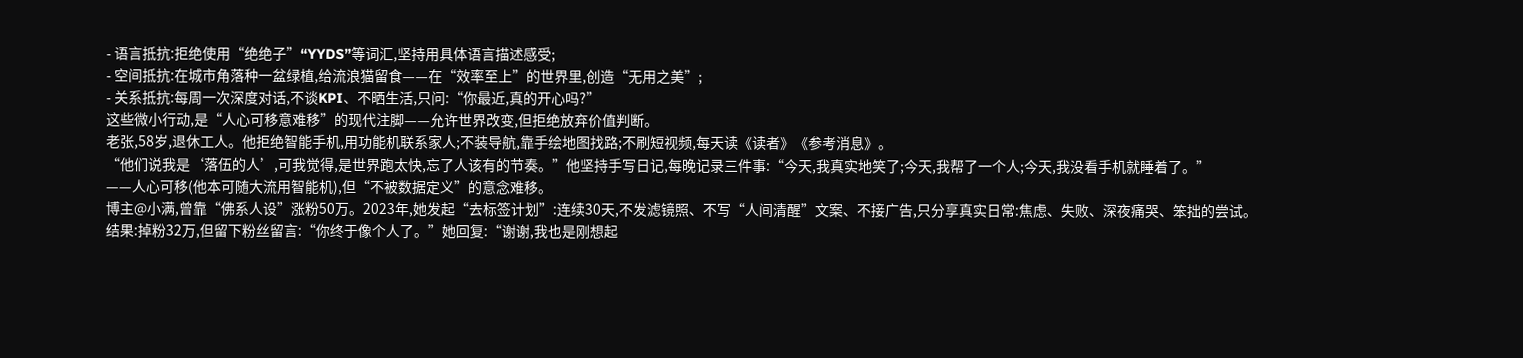- 语言抵抗:拒绝使用“绝绝子”“YYDS”等词汇,坚持用具体语言描述感受;
- 空间抵抗:在城市角落种一盆绿植,给流浪猫留食——在“效率至上”的世界里,创造“无用之美”;
- 关系抵抗:每周一次深度对话,不谈KPI、不晒生活,只问:“你最近,真的开心吗?”
这些微小行动,是“人心可移意难移”的现代注脚——允许世界改变,但拒绝放弃价值判断。
老张,58岁,退休工人。他拒绝智能手机,用功能机联系家人;不装导航,靠手绘地图找路;不刷短视频,每天读《读者》《参考消息》。
“他们说我是‘落伍的人’,可我觉得,是世界跑太快,忘了人该有的节奏。”他坚持手写日记,每晚记录三件事:“今天,我真实地笑了;今天,我帮了一个人;今天,我没看手机就睡着了。”
——人心可移(他本可随大流用智能机),但“不被数据定义”的意念难移。
博主@小满,曾靠“佛系人设”涨粉50万。2023年,她发起“去标签计划”:连续30天,不发滤镜照、不写“人间清醒”文案、不接广告,只分享真实日常:焦虑、失败、深夜痛哭、笨拙的尝试。
结果:掉粉32万,但留下粉丝留言:“你终于像个人了。”她回复:“谢谢,我也是刚想起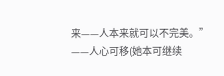来——人本来就可以不完美。”
——人心可移(她本可继续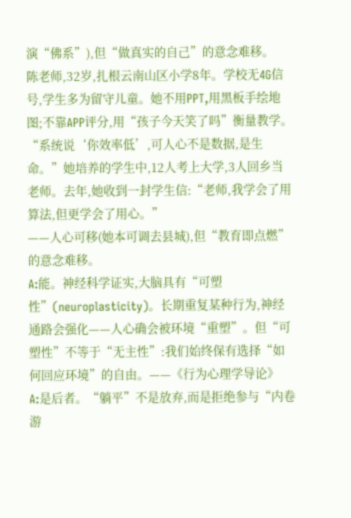演“佛系”),但“做真实的自己”的意念难移。
陈老师,32岁,扎根云南山区小学8年。学校无4G信号,学生多为留守儿童。她不用PPT,用黑板手绘地图;不靠APP评分,用“孩子今天笑了吗”衡量教学。
“系统说‘你效率低’,可人心不是数据,是生命。”她培养的学生中,12人考上大学,3人回乡当老师。去年,她收到一封学生信:“老师,我学会了用算法,但更学会了用心。”
——人心可移(她本可调去县城),但“教育即点燃”的意念难移。
A:能。神经科学证实,大脑具有“可塑性”(neuroplasticity)。长期重复某种行为,神经通路会强化——人心确会被环境“重塑”。但“可塑性”不等于“无主性”:我们始终保有选择“如何回应环境”的自由。——《行为心理学导论》
A:是后者。“躺平”不是放弃,而是拒绝参与“内卷游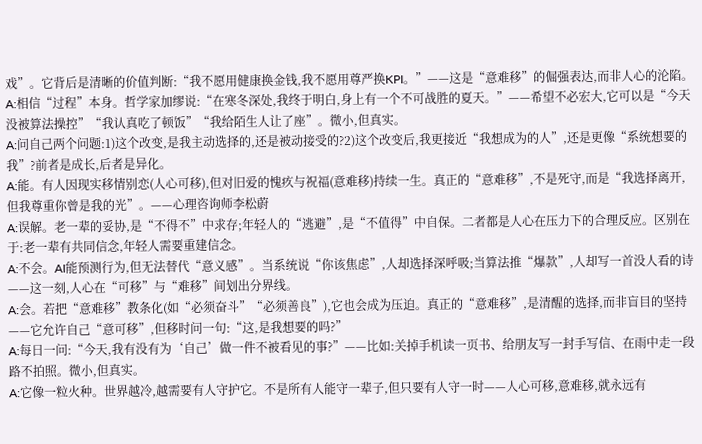戏”。它背后是清晰的价值判断:“我不愿用健康换金钱,我不愿用尊严换KPI。”——这是“意难移”的倔强表达,而非人心的沦陷。
A:相信“过程”本身。哲学家加缪说:“在寒冬深处,我终于明白,身上有一个不可战胜的夏天。”——希望不必宏大,它可以是“今天没被算法操控”“我认真吃了顿饭”“我给陌生人让了座”。微小,但真实。
A:问自己两个问题:1)这个改变,是我主动选择的,还是被动接受的?2)这个改变后,我更接近“我想成为的人”,还是更像“系统想要的我”?前者是成长,后者是异化。
A:能。有人因现实移情别恋(人心可移),但对旧爱的愧疚与祝福(意难移)持续一生。真正的“意难移”,不是死守,而是“我选择离开,但我尊重你曾是我的光”。——心理咨询师李松蔚
A:误解。老一辈的妥协,是“不得不”中求存;年轻人的“逃避”,是“不值得”中自保。二者都是人心在压力下的合理反应。区别在于:老一辈有共同信念,年轻人需要重建信念。
A:不会。AI能预测行为,但无法替代“意义感”。当系统说“你该焦虑”,人却选择深呼吸;当算法推“爆款”,人却写一首没人看的诗——这一刻,人心在“可移”与“难移”间划出分界线。
A:会。若把“意难移”教条化(如“必须奋斗”“必须善良”),它也会成为压迫。真正的“意难移”,是清醒的选择,而非盲目的坚持——它允许自己“意可移”,但移时问一句:“这,是我想要的吗?”
A:每日一问:“今天,我有没有为‘自己’做一件不被看见的事?”——比如:关掉手机读一页书、给朋友写一封手写信、在雨中走一段路不拍照。微小,但真实。
A:它像一粒火种。世界越冷,越需要有人守护它。不是所有人能守一辈子,但只要有人守一时——人心可移,意难移,就永远有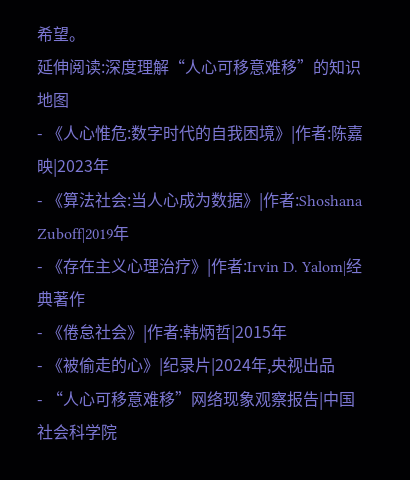希望。
延伸阅读:深度理解“人心可移意难移”的知识地图
- 《人心惟危:数字时代的自我困境》|作者:陈嘉映|2023年
- 《算法社会:当人心成为数据》|作者:Shoshana Zuboff|2019年
- 《存在主义心理治疗》|作者:Irvin D. Yalom|经典著作
- 《倦怠社会》|作者:韩炳哲|2015年
- 《被偷走的心》|纪录片|2024年,央视出品
- “人心可移意难移”网络现象观察报告|中国社会科学院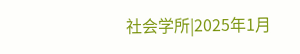社会学所|2025年1月